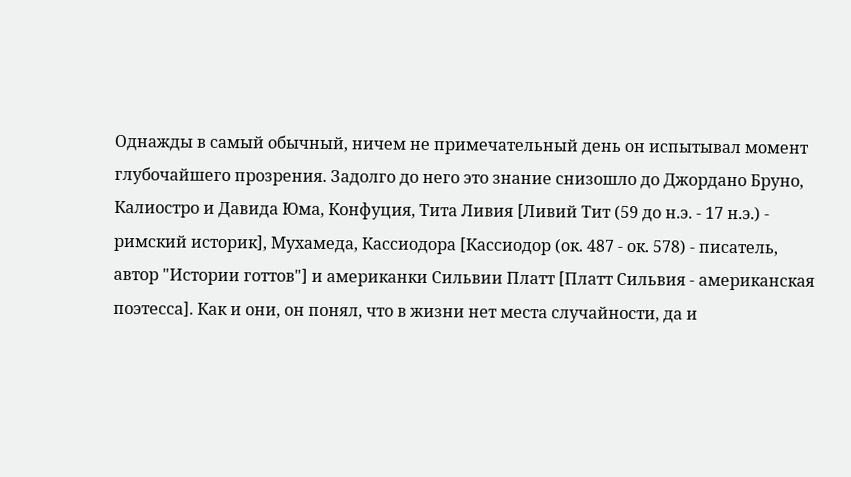Однажды в самый обычный, ничем не примечательный день он испытывал момент глубочайшего прозрения. Задолго до него это знание снизошло до Джордано Бруно, Калиостро и Давида Юма, Конфуция, Тита Ливия [Ливий Тит (59 до н.э. - 17 н.э.) - римский историк], Мухамеда, Кассиодора [Кассиодор (ок. 487 - ок. 578) - писатель, автор "Истории готтов"] и американки Сильвии Платт [Платт Сильвия - американская поэтесса]. Как и они, он понял, что в жизни нет места случайности, да и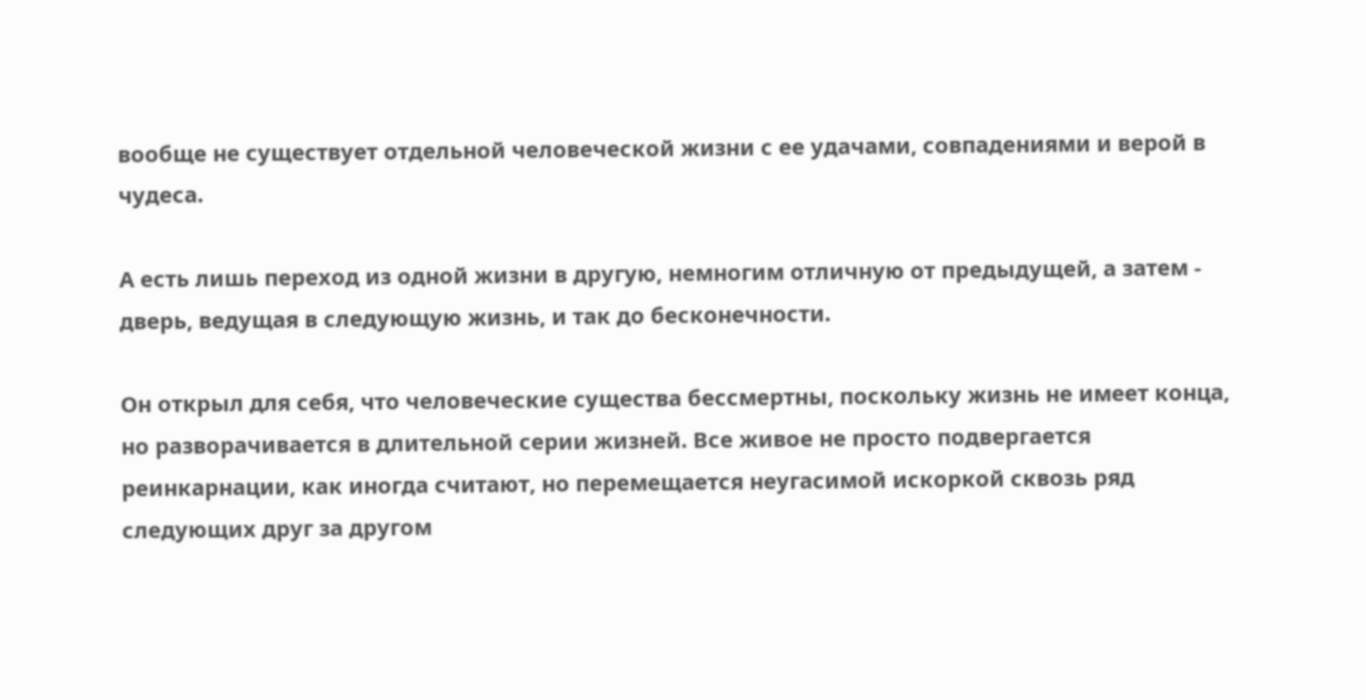вообще не существует отдельной человеческой жизни с ее удачами, совпадениями и верой в чудеса.

А есть лишь переход из одной жизни в другую, немногим отличную от предыдущей, а затем - дверь, ведущая в следующую жизнь, и так до бесконечности.

Он открыл для себя, что человеческие существа бессмертны, поскольку жизнь не имеет конца, но разворачивается в длительной серии жизней. Все живое не просто подвергается реинкарнации, как иногда считают, но перемещается неугасимой искоркой сквозь ряд следующих друг за другом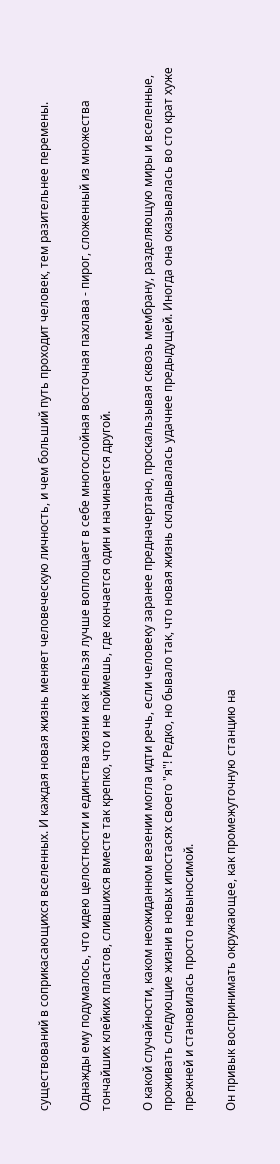существований в соприкасающихся вселенных. И каждая новая жизнь меняет человеческую личность, и чем больший путь проходит человек, тем разительнее перемены.

Однажды ему подумалось, что идею целостности и единства жизни как нельзя лучше воплощает в себе многослойная восточная пахлава - пирог, сложенный из множества тончайших клейких пластов, слившихся вместе так крепко, что и не поймешь, где кончается один и начинается другой.

О какой случайности, каком неожиданном везении могла идти речь, если человеку заранее предначертано, проскальзывая сквозь мембрану, разделяющую миры и вселенные, проживать следующие жизни в новых ипостасях своего "я"! Редко, но бывало так, что новая жизнь складывалась удачнее предыдущей. Иногда она оказывалась во сто крат хуже прежней и становилась просто невыносимой.

Он привык воспринимать окружающее, как промежуточную станцию на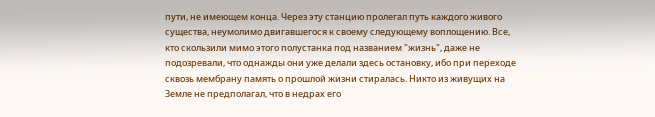пути, не имеющем конца. Через эту станцию пролегал путь каждого живого существа, неумолимо двигавшегося к своему следующему воплощению. Все, кто скользили мимо этого полустанка под названием "жизнь", даже не подозревали, что однажды они уже делали здесь остановку, ибо при переходе сквозь мембрану память о прошлой жизни стиралась. Никто из живущих на Земле не предполагал, что в недрах его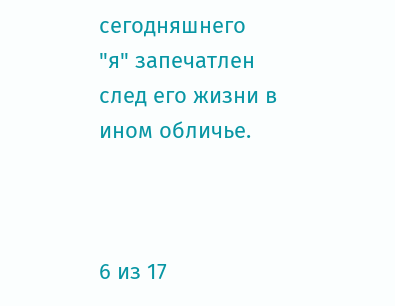сегодняшнего "я" запечатлен след его жизни в ином обличье.



6 из 17